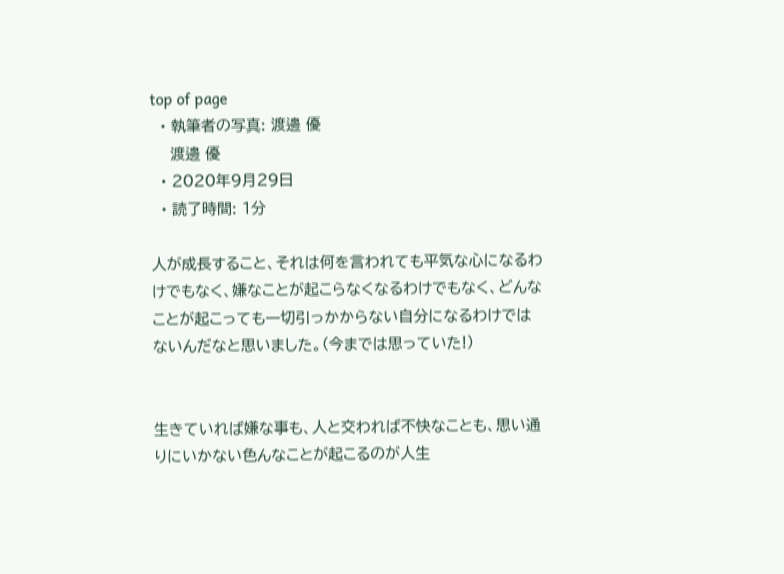top of page
  • 執筆者の写真: 渡邊 優
    渡邊 優
  • 2020年9月29日
  • 読了時間: 1分

人が成長すること、それは何を言われても平気な心になるわけでもなく、嫌なことが起こらなくなるわけでもなく、どんなことが起こっても一切引っかからない自分になるわけではないんだなと思いました。(今までは思っていた!)


生きていれば嫌な事も、人と交われば不快なことも、思い通りにいかない色んなことが起こるのが人生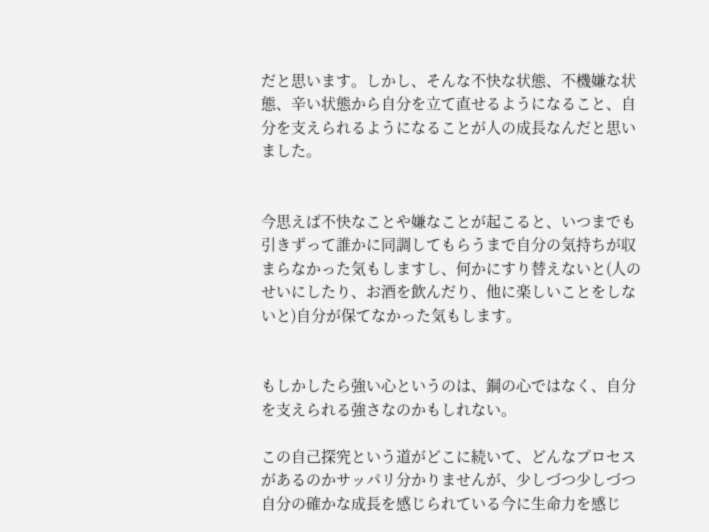だと思います。しかし、そんな不快な状態、不機嫌な状態、辛い状態から自分を立て直せるようになること、自分を支えられるようになることが人の成長なんだと思いました。


今思えば不快なことや嫌なことが起こると、いつまでも引きずって誰かに同調してもらうまで自分の気持ちが収まらなかった気もしますし、何かにすり替えないと(人のせいにしたり、お酒を飲んだり、他に楽しいことをしないと)自分が保てなかった気もします。


もしかしたら強い心というのは、鋼の心ではなく、自分を支えられる強さなのかもしれない。

この自己探究という道がどこに続いて、どんなプロセスがあるのかサッパリ分かりませんが、少しづつ少しづつ自分の確かな成長を感じられている今に生命力を感じ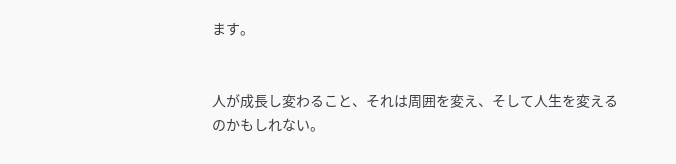ます。


人が成長し変わること、それは周囲を変え、そして人生を変えるのかもしれない。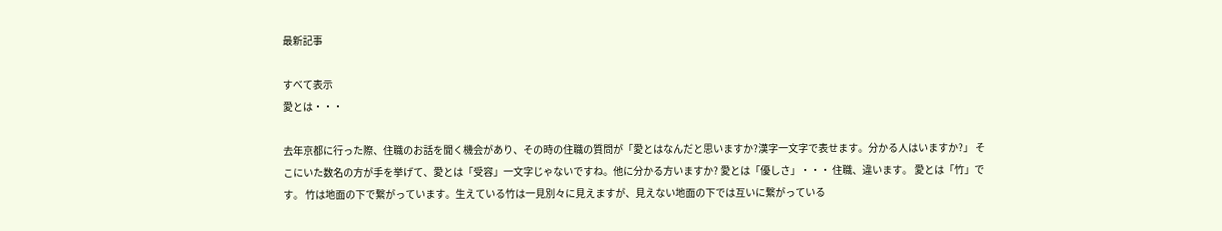最新記事

すべて表示
愛とは・・・

去年京都に行った際、住職のお話を聞く機会があり、その時の住職の質問が「愛とはなんだと思いますか?漢字一文字で表せます。分かる人はいますか?」 そこにいた数名の方が手を挙げて、愛とは「受容」一文字じゃないですね。他に分かる方いますか? 愛とは「優しさ」・・・ 住職、違います。 愛とは「竹」です。 竹は地面の下で繋がっています。生えている竹は一見別々に見えますが、見えない地面の下では互いに繋がっている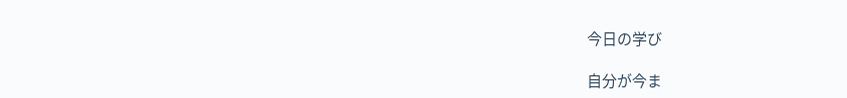今日の学び

自分が今ま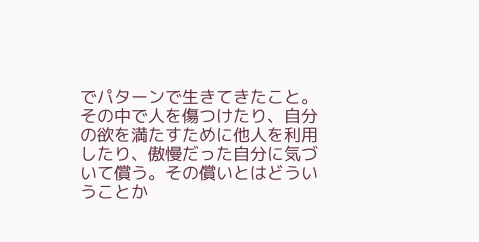でパターンで生きてきたこと。 その中で人を傷つけたり、自分の欲を満たすために他人を利用したり、傲慢だった自分に気づいて償う。その償いとはどういうことか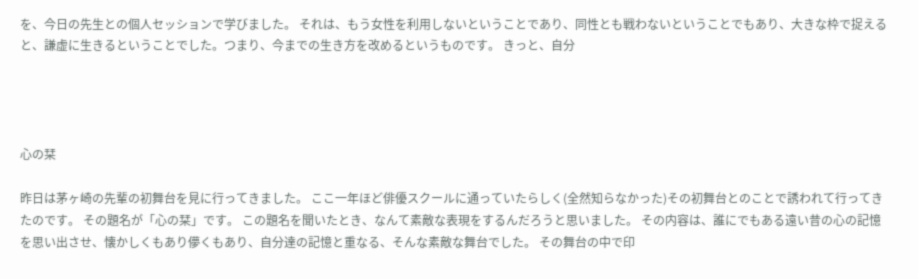を、今日の先生との個人セッションで学びました。 それは、もう女性を利用しないということであり、同性とも戦わないということでもあり、大きな枠で捉えると、謙虚に生きるということでした。つまり、今までの生き方を改めるというものです。 きっと、自分




心の栞

昨日は茅ヶ崎の先輩の初舞台を見に行ってきました。 ここ一年ほど俳優スクールに通っていたらしく(全然知らなかった)その初舞台とのことで誘われて行ってきたのです。 その題名が「心の栞」です。 この題名を聞いたとき、なんて素敵な表現をするんだろうと思いました。 その内容は、誰にでもある遠い昔の心の記憶を思い出させ、懐かしくもあり儚くもあり、自分達の記憶と重なる、そんな素敵な舞台でした。 その舞台の中で印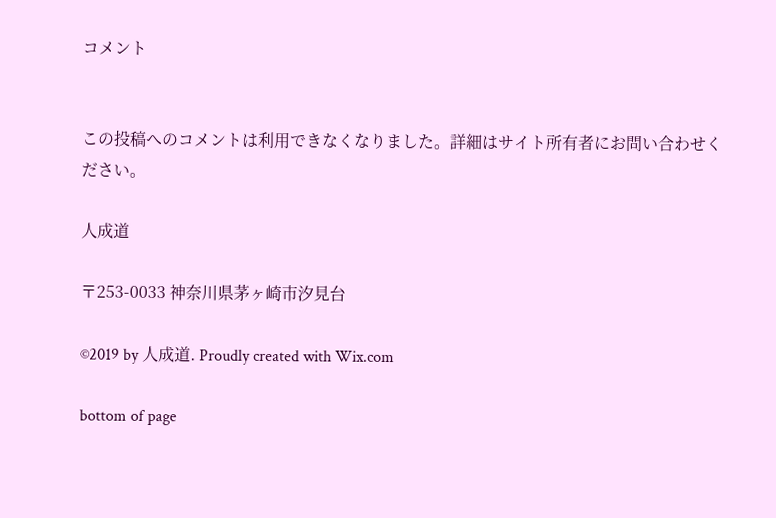コメント


この投稿へのコメントは利用できなくなりました。詳細はサイト所有者にお問い合わせください。

人成道

〒253-0033 神奈川県茅ヶ崎市汐見台

©2019 by 人成道. Proudly created with Wix.com

bottom of page